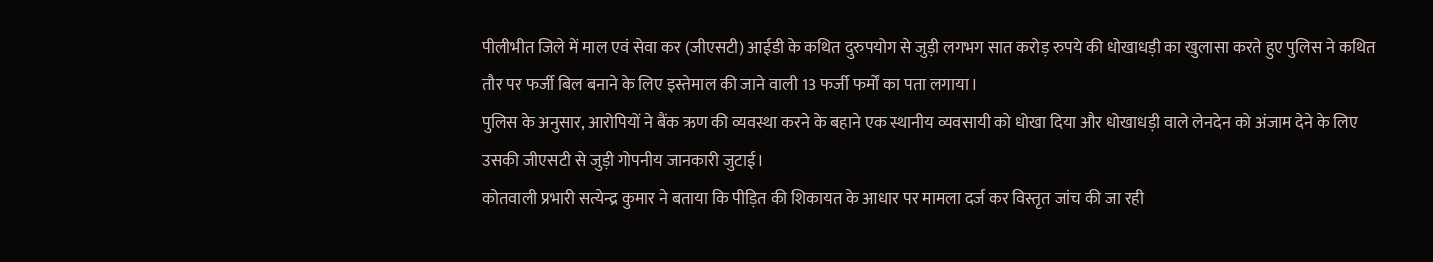पीलीभीत जिले में माल एवं सेवा कर (जीएसटी) आईडी के कथित दुरुपयोग से जुड़ी लगभग सात करोड़ रुपये की धोखाधड़ी का खुलासा करते हुए पुलिस ने कथित तौर पर फर्जी बिल बनाने के लिए इस्तेमाल की जाने वाली 13 फर्जी फर्मों का पता लगाया।
पुलिस के अनुसार, आरोपियों ने बैंक ऋण की व्यवस्था करने के बहाने एक स्थानीय व्यवसायी को धोखा दिया और धोखाधड़ी वाले लेनदेन को अंजाम देने के लिए उसकी जीएसटी से जुड़ी गोपनीय जानकारी जुटाई।
कोतवाली प्रभारी सत्येन्द्र कुमार ने बताया कि पीड़ित की शिकायत के आधार पर मामला दर्ज कर विस्तृत जांच की जा रही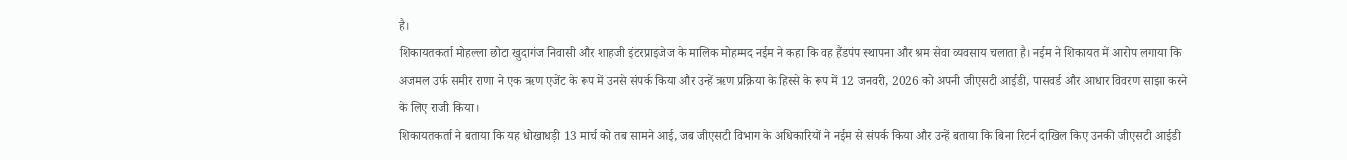है।
शिकायतकर्ता मोहल्ला छोटा खुदागंज निवासी और शाहजी इंटरप्राइजेज के मालिक मोहम्मद नईम ने कहा कि वह हैंडपंप स्थापना और श्रम सेवा व्यवसाय चलाता है। नईम ने शिकायत में आरोप लगाया कि अजमल उर्फ समीर राणा ने एक ऋण एजेंट के रूप में उनसे संपर्क किया और उन्हें ऋण प्रक्रिया के हिस्से के रूप में 12 जनवरी, 2026 को अपनी जीएसटी आईडी, पासवर्ड और आधार विवरण साझा करने के लिए राजी किया।
शिकायतकर्ता ने बताया कि यह धोखाधड़ी 13 मार्च को तब सामने आई, जब जीएसटी विभाग के अधिकारियों ने नईम से संपर्क किया और उन्हें बताया कि बिना रिटर्न दाखिल किए उनकी जीएसटी आईडी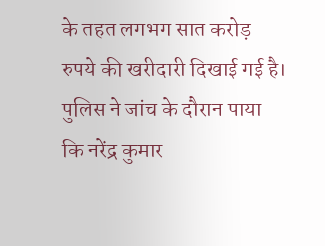के तहत लगभग सात करोड़ रुपये की खरीदारी दिखाई गई है।
पुलिस ने जांच के दौरान पाया कि नरेंद्र कुमार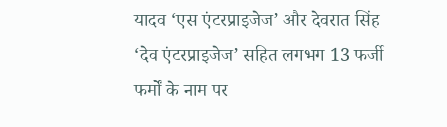यादव ‘एस एंटरप्राइजेज’ और देवरात सिंह ‘देव एंटरप्राइजेज’ सहित लगभग 13 फर्जी फर्मों के नाम पर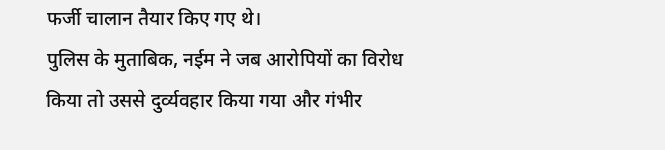फर्जी चालान तैयार किए गए थे।
पुलिस के मुताबिक, नईम ने जब आरोपियों का विरोध किया तो उससे दुर्व्यवहार किया गया और गंभीर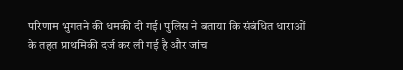परिणाम भुगतने की धमकी दी गई। पुलिस ने बताया कि संबंधित धाराओं के तहत प्राथमिकी दर्ज कर ली गई है और जांच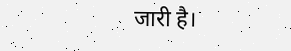जारी है।